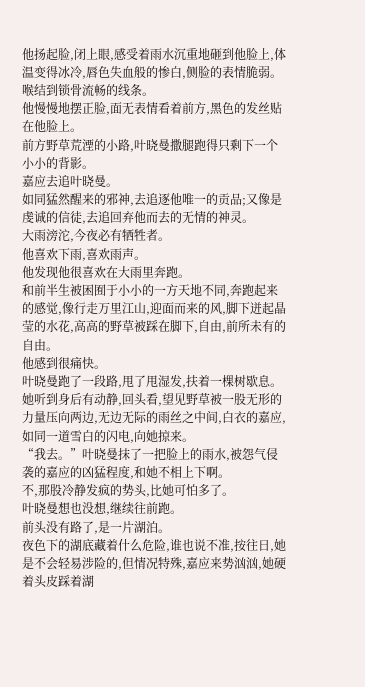他扬起脸,闭上眼,感受着雨水沉重地砸到他脸上,体温变得冰冷,唇色失血般的惨白,侧脸的表情脆弱。
喉结到锁骨流畅的线条。
他慢慢地摆正脸,面无表情看着前方,黑色的发丝贴在他脸上。
前方野草荒湮的小路,叶晓曼撒腿跑得只剩下一个小小的背影。
嘉应去追叶晓曼。
如同猛然醒来的邪神,去追逐他唯一的贡品;又像是虔诚的信徒,去追回弃他而去的无情的神灵。
大雨滂沱,今夜必有牺牲者。
他喜欢下雨,喜欢雨声。
他发现他很喜欢在大雨里奔跑。
和前半生被困囿于小小的一方天地不同,奔跑起来的感觉,像行走万里江山,迎面而来的风,脚下迸起晶莹的水花,高高的野草被踩在脚下,自由,前所未有的自由。
他感到很痛快。
叶晓曼跑了一段路,甩了甩湿发,扶着一棵树歇息。
她听到身后有动静,回头看,望见野草被一股无形的力量压向两边,无边无际的雨丝之中间,白衣的嘉应,如同一道雪白的闪电,向她掠来。
“我去。”叶晓曼抹了一把脸上的雨水,被怨气侵袭的嘉应的凶猛程度,和她不相上下啊。
不,那股冷静发疯的势头,比她可怕多了。
叶晓曼想也没想,继续往前跑。
前头没有路了,是一片湖泊。
夜色下的湖底藏着什么危险,谁也说不准,按往日,她是不会轻易涉险的,但情况特殊,嘉应来势汹汹,她硬着头皮踩着湖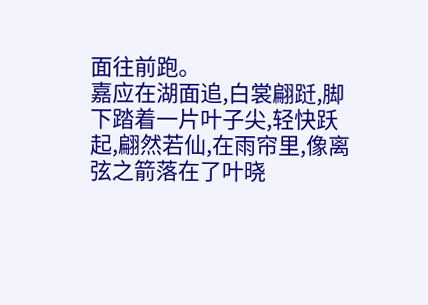面往前跑。
嘉应在湖面追,白裳翩跹,脚下踏着一片叶子尖,轻快跃起,翩然若仙,在雨帘里,像离弦之箭落在了叶晓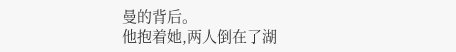曼的背后。
他抱着她,两人倒在了湖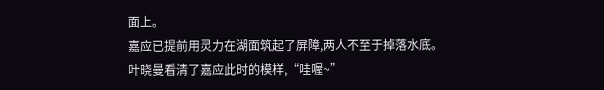面上。
嘉应已提前用灵力在湖面筑起了屏障,两人不至于掉落水底。
叶晓曼看清了嘉应此时的模样,“哇喔~”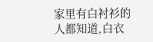家里有白衬衫的人都知道,白衣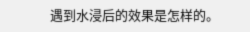遇到水浸后的效果是怎样的。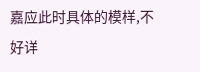嘉应此时具体的模样,不好详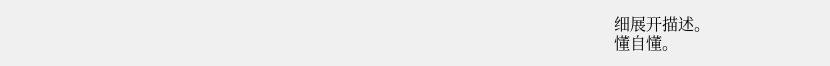细展开描述。
懂自懂。